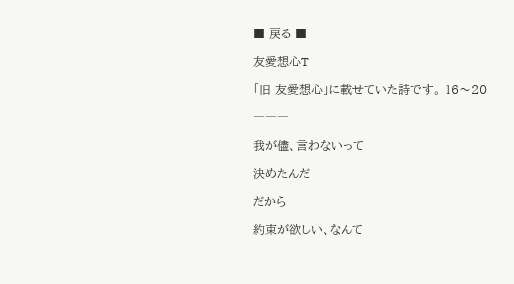■ 戻る ■

友愛想心T

「旧 友愛想心」に載せていた詩です。 16〜20

―――

我が儘、言わないって

決めたんだ

だから

約束が欲しい、なんて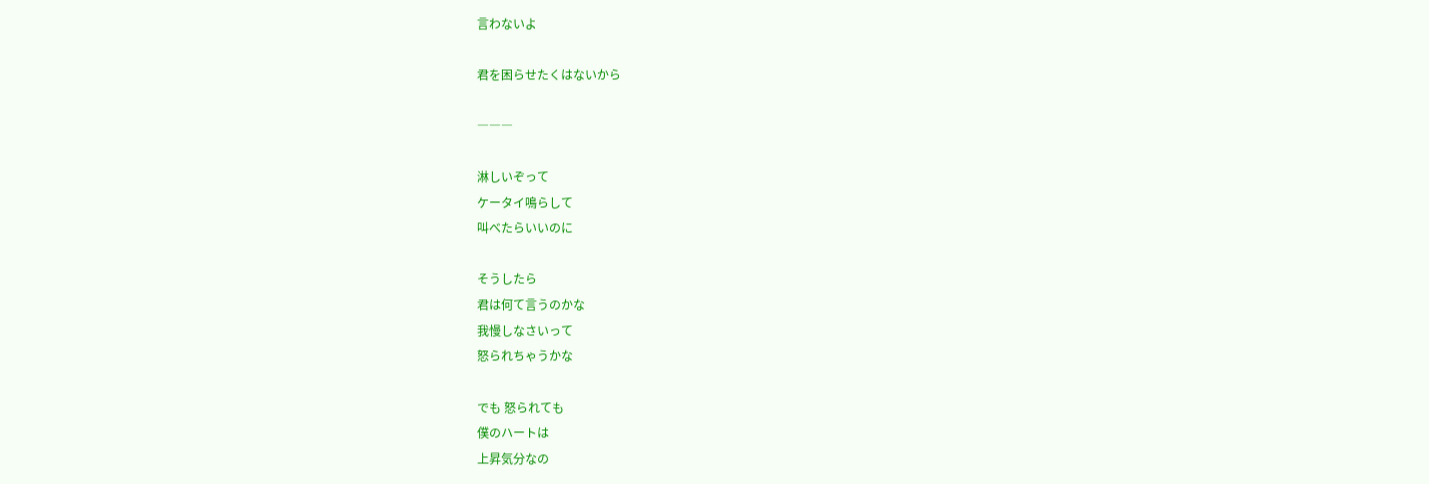言わないよ

君を困らせたくはないから

―――

淋しいぞって
ケータイ鳴らして
叫べたらいいのに

そうしたら
君は何て言うのかな
我慢しなさいって
怒られちゃうかな

でも 怒られても
僕のハートは
上昇気分なの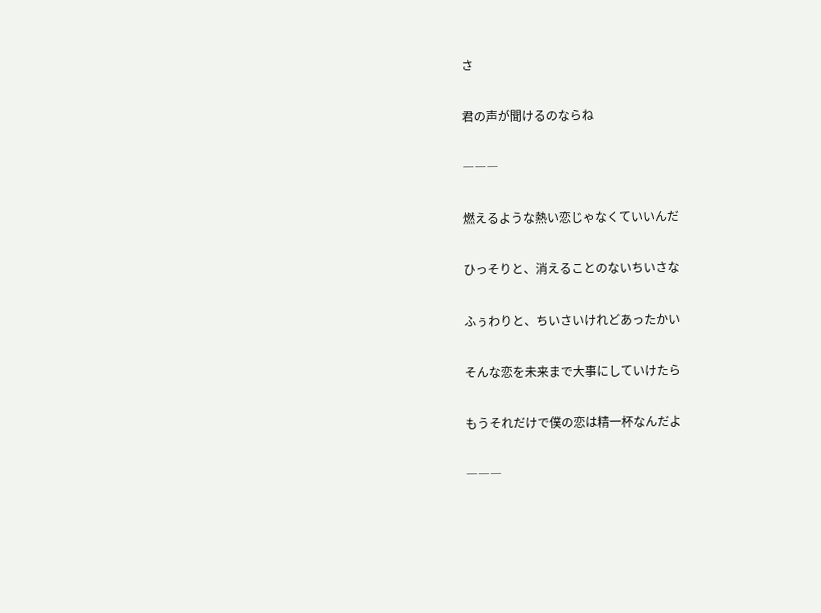さ

君の声が聞けるのならね

―――

燃えるような熱い恋じゃなくていいんだ

ひっそりと、消えることのないちいさな

ふぅわりと、ちいさいけれどあったかい

そんな恋を未来まで大事にしていけたら

もうそれだけで僕の恋は精一杯なんだよ

―――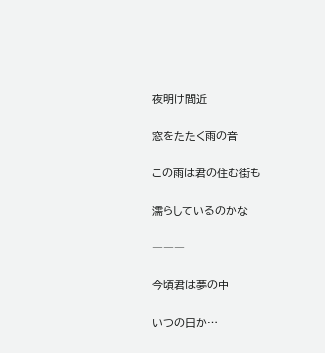夜明け間近

窓をたたく雨の音

この雨は君の住む街も

濡らしているのかな

―――

今頃君は夢の中

いつの日か…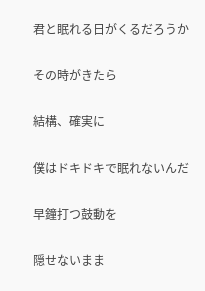君と眠れる日がくるだろうか

その時がきたら

結構、確実に

僕はドキドキで眠れないんだ

早鐘打つ鼓動を

隠せないまま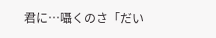君に…囁くのさ「だい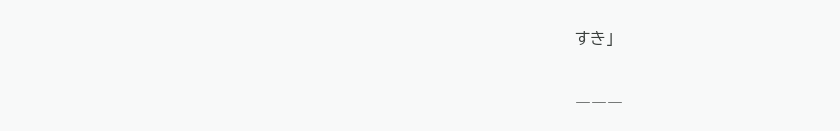すき」

―――